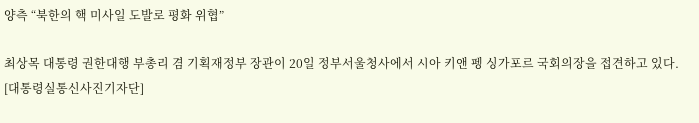양측 “북한의 핵 미사일 도발로 평화 위협”

최상목 대통령 권한대행 부총리 겸 기획재정부 장관이 20일 정부서울청사에서 시아 키앤 펭 싱가포르 국회의장을 접견하고 있다. [대통령실통신사진기자단]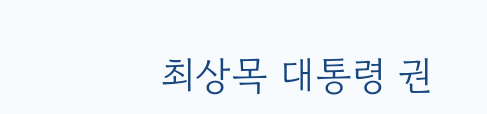최상목 대통령 권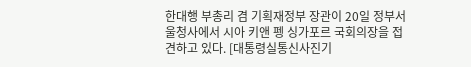한대행 부총리 겸 기획재정부 장관이 20일 정부서울청사에서 시아 키앤 펭 싱가포르 국회의장을 접견하고 있다. [대통령실통신사진기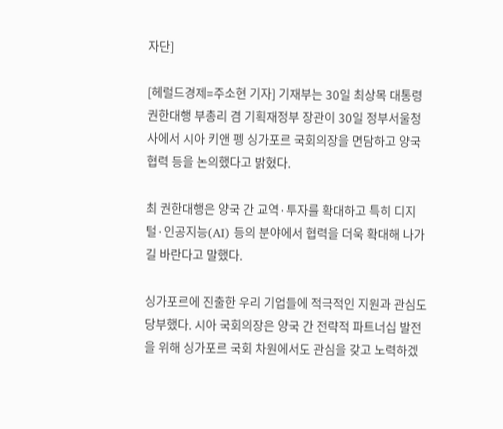자단]

[헤럴드경제=주소현 기자] 기재부는 30일 최상목 대통령 권한대행 부총리 겸 기획재정부 장관이 30일 정부서울청사에서 시아 키앤 펭 싱가포르 국회의장을 면담하고 양국 협력 등을 논의했다고 밝혔다.

최 권한대행은 양국 간 교역·투자를 확대하고 특히 디지털·인공지능(AI) 등의 분야에서 협력을 더욱 확대해 나가길 바란다고 말했다.

싱가포르에 진출한 우리 기업들에 적극적인 지원과 관심도 당부했다. 시아 국회의장은 양국 간 전략적 파트너십 발전을 위해 싱가포르 국회 차원에서도 관심을 갖고 노력하겠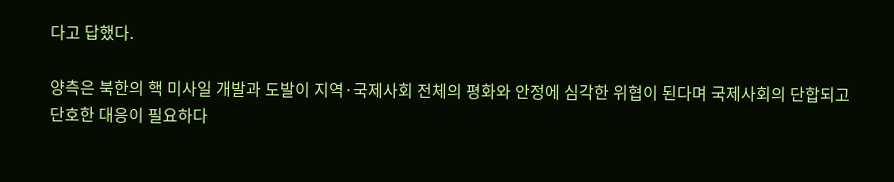다고 답했다.

양측은 북한의 핵 미사일 개발과 도발이 지역·국제사회 전체의 평화와 안정에 심각한 위협이 된다며 국제사회의 단합되고 단호한 대응이 필요하다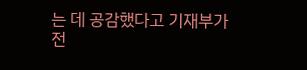는 데 공감했다고 기재부가 전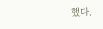했다.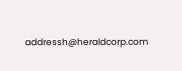addressh@heraldcorp.com